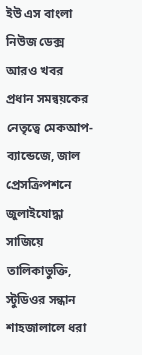ইউ এস বাংলা নিউজ ডেক্স
আরও খবর
প্রধান সমন্বয়কের নেতৃত্বে মেকআপ-ব্যান্ডেজে, জাল প্রেসক্রিপশনে জুলাইযোদ্ধা সাজিয়ে তালিকাভুক্তি, স্টুডিওর সন্ধান
শাহজালালে ধরা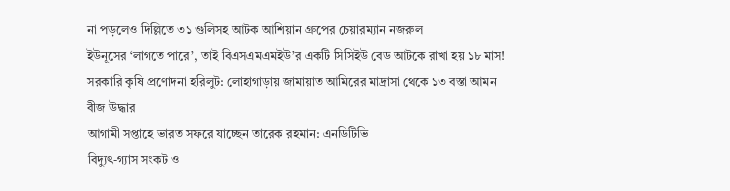না পড়লেও দিল্লিতে ৩১ গুলিসহ আটক আশিয়ান গ্রুপের চেয়ারম্যান নজরুল
ইউনূসের ‘লাগতে পারে’, তাই বিএসএমএমইউ’র একটি সিসিইউ বেড আটকে রাখা হয় ১৮ মাস!
সরকারি কৃষি প্রণোদনা হরিলুট: লোহাগাড়ায় জামায়াত আমিরের মাদ্রাসা থেকে ১৩ বস্তা আমন বীজ উদ্ধার
আগামী সপ্তাহে ভারত সফরে যাচ্ছেন তারেক রহমান: এনডিটিভি
বিদ্যুৎ-গ্যাস সংকট ও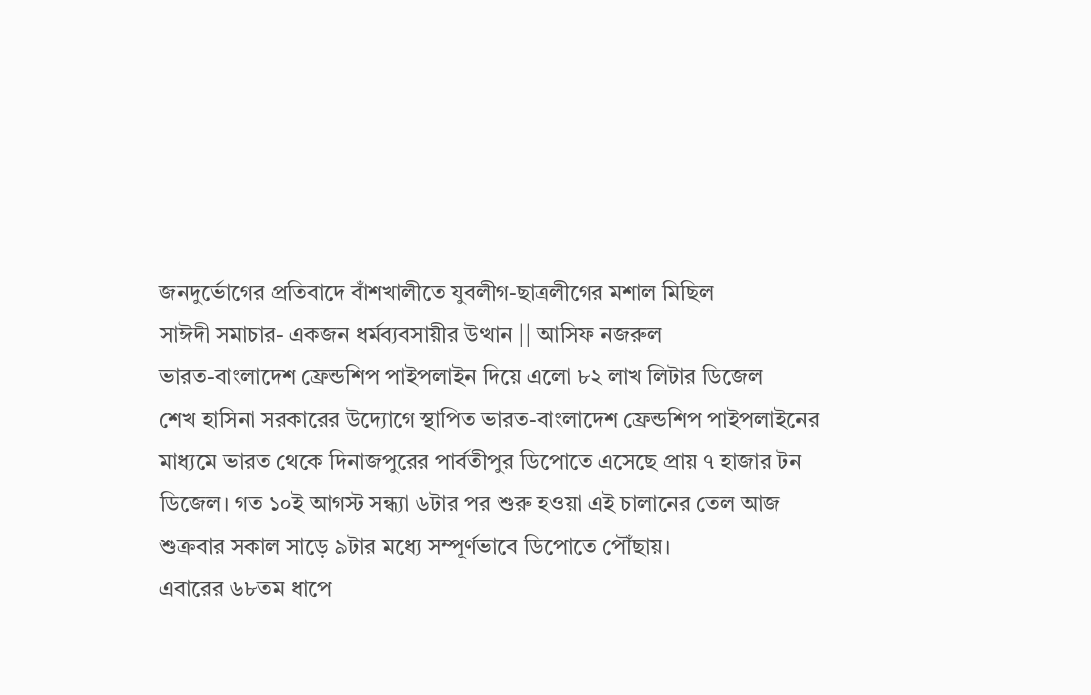জনদুর্ভোগের প্রতিবাদে বাঁশখালীতে যুবলীগ-ছাত্রলীগের মশাল মিছিল
সাঈদী সমাচার- একজন ধর্মব্যবসায়ীর উত্থান || আসিফ নজরুল
ভারত-বাংলাদেশ ফ্রেন্ডশিপ পাইপলাইন দিয়ে এলো ৮২ লাখ লিটার ডিজেল
শেখ হাসিনা সরকারের উদ্যোগে স্থাপিত ভারত-বাংলাদেশ ফ্রেন্ডশিপ পাইপলাইনের মাধ্যমে ভারত থেকে দিনাজপুরের পার্বতীপুর ডিপোতে এসেছে প্রায় ৭ হাজার টন ডিজেল। গত ১০ই আগস্ট সন্ধ্যা ৬টার পর শুরু হওয়া এই চালানের তেল আজ শুক্রবার সকাল সাড়ে ৯টার মধ্যে সম্পূর্ণভাবে ডিপোতে পৌঁছায়।
এবারের ৬৮তম ধাপে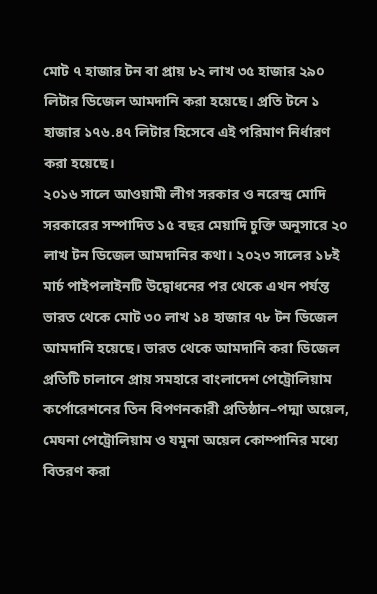মোট ৭ হাজার টন বা প্রায় ৮২ লাখ ৩৫ হাজার ২৯০ লিটার ডিজেল আমদানি করা হয়েছে। প্রতি টনে ১ হাজার ১৭৬.৪৭ লিটার হিসেবে এই পরিমাণ নির্ধারণ করা হয়েছে।
২০১৬ সালে আওয়ামী লীগ সরকার ও নরেন্দ্র মোদি সরকারের সম্পাদিত ১৫ বছর মেয়াদি চুক্তি অনুসারে ২০ লাখ টন ডিজেল আমদানির কথা। ২০২৩ সালের ১৮ই মার্চ পাইপলাইনটি উদ্বোধনের পর থেকে এখন পর্যন্ত
ভারত থেকে মোট ৩০ লাখ ১৪ হাজার ৭৮ টন ডিজেল আমদানি হয়েছে। ভারত থেকে আমদানি করা ডিজেল প্রতিটি চালানে প্রায় সমহারে বাংলাদেশ পেট্রোলিয়াম কর্পোরেশনের তিন বিপণনকারী প্রতিষ্ঠান–পদ্মা অয়েল, মেঘনা পেট্রোলিয়াম ও যমুনা অয়েল কোম্পানির মধ্যে বিতরণ করা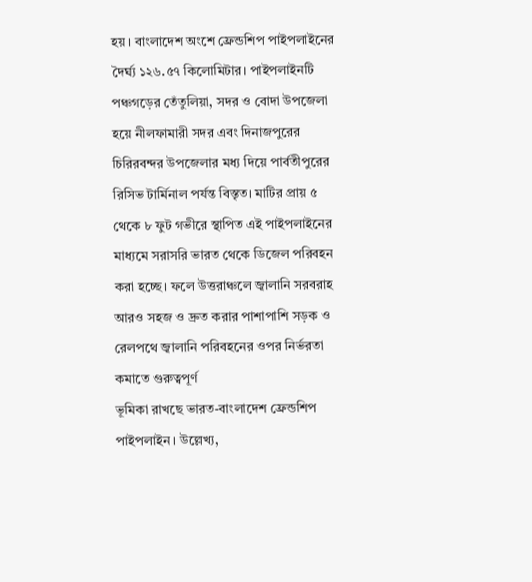হয়। বাংলাদেশ অংশে ফ্রেন্ডশিপ পাইপলাইনের দৈর্ঘ্য ১২৬.৫৭ কিলোমিটার। পাইপলাইনটি পঞ্চগড়ের তেঁতুলিয়া, সদর ও বোদা উপজেলা হয়ে নীলফামারী সদর এবং দিনাজপুরের চিরিরবন্দর উপজেলার মধ্য দিয়ে পার্বতীপুরের রিসিভ টার্মিনাল পর্যন্ত বিস্তৃত। মাটির প্রায় ৫ থেকে ৮ ফুট গভীরে স্থাপিত এই পাইপলাইনের মাধ্যমে সরাসরি ভারত থেকে ডিজেল পরিবহন করা হচ্ছে। ফলে উত্তরাঞ্চলে জ্বালানি সরবরাহ আরও সহজ ও দ্রুত করার পাশাপাশি সড়ক ও রেলপথে জ্বালানি পরিবহনের ওপর নির্ভরতা কমাতে গুরুত্বপূর্ণ
ভূমিকা রাখছে ভারত-বাংলাদেশ ফ্রেন্ডশিপ পাইপলাইন। উল্লেখ্য,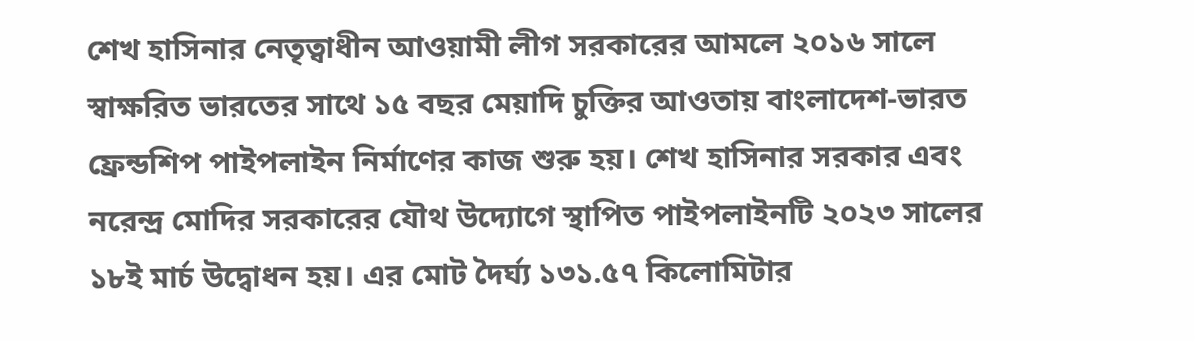শেখ হাসিনার নেতৃত্বাধীন আওয়ামী লীগ সরকারের আমলে ২০১৬ সালে স্বাক্ষরিত ভারতের সাথে ১৫ বছর মেয়াদি চুক্তির আওতায় বাংলাদেশ-ভারত ফ্রেন্ডশিপ পাইপলাইন নির্মাণের কাজ শুরু হয়। শেখ হাসিনার সরকার এবং নরেন্দ্র মোদির সরকারের যৌথ উদ্যোগে স্থাপিত পাইপলাইনটি ২০২৩ সালের ১৮ই মার্চ উদ্বোধন হয়। এর মোট দৈর্ঘ্য ১৩১.৫৭ কিলোমিটার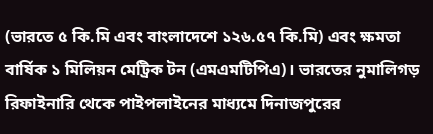(ভারতে ৫ কি.মি এবং বাংলাদেশে ১২৬.৫৭ কি.মি) এবং ক্ষমতা বার্ষিক ১ মিলিয়ন মেট্রিক টন (এমএমটিপিএ)। ভারতের নুমালিগড় রিফাইনারি থেকে পাইপলাইনের মাধ্যমে দিনাজপুরের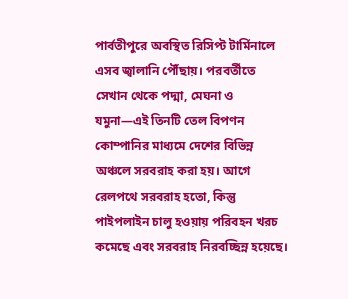পার্বতীপুরে অবস্থিত রিসিপ্ট টার্মিনালে এসব জ্বালানি পৌঁছায়। পরবর্তীতে সেখান থেকে পদ্মা, মেঘনা ও যমুনা—এই তিনটি তেল বিপণন কোম্পানির মাধ্যমে দেশের বিভিন্ন অঞ্চলে সরবরাহ করা হয়। আগে রেলপথে সরবরাহ হতো, কিন্তু
পাইপলাইন চালু হওয়ায় পরিবহন খরচ কমেছে এবং সরবরাহ নিরবচ্ছিন্ন হয়েছে।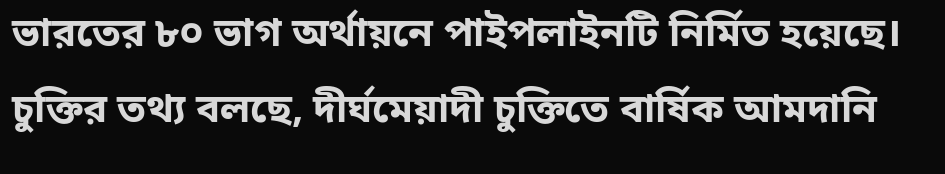ভারতের ৮০ ভাগ অর্থায়নে পাইপলাইনটি নির্মিত হয়েছে। চুক্তির তথ্য বলছে, দীর্ঘমেয়াদী চুক্তিতে বার্ষিক আমদানি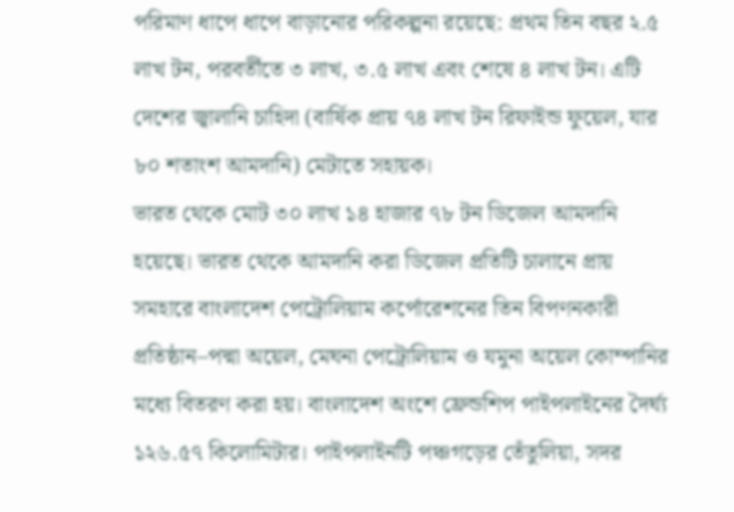পরিমাণ ধাপে ধাপে বাড়ানোর পরিকল্পনা রয়েছে: প্রথম তিন বছর ২.৫ লাখ টন, পরবর্তীতে ৩ লাখ, ৩.৫ লাখ এবং শেষে ৪ লাখ টন। এটি দেশের জ্বালানি চাহিদা (বার্ষিক প্রায় ৭৪ লাখ টন রিফাইন্ড ফুয়েল, যার ৮০ শতাংশ আমদানি) মেটাতে সহায়ক।
ভারত থেকে মোট ৩০ লাখ ১৪ হাজার ৭৮ টন ডিজেল আমদানি হয়েছে। ভারত থেকে আমদানি করা ডিজেল প্রতিটি চালানে প্রায় সমহারে বাংলাদেশ পেট্রোলিয়াম কর্পোরেশনের তিন বিপণনকারী প্রতিষ্ঠান–পদ্মা অয়েল, মেঘনা পেট্রোলিয়াম ও যমুনা অয়েল কোম্পানির মধ্যে বিতরণ করা হয়। বাংলাদেশ অংশে ফ্রেন্ডশিপ পাইপলাইনের দৈর্ঘ্য ১২৬.৫৭ কিলোমিটার। পাইপলাইনটি পঞ্চগড়ের তেঁতুলিয়া, সদর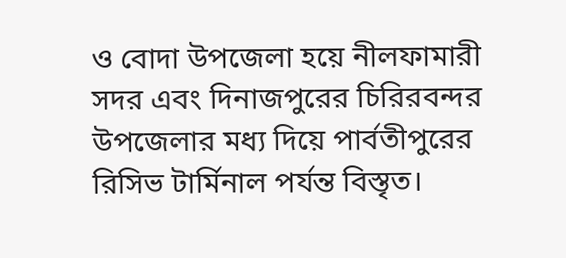ও বোদা উপজেলা হয়ে নীলফামারী সদর এবং দিনাজপুরের চিরিরবন্দর উপজেলার মধ্য দিয়ে পার্বতীপুরের রিসিভ টার্মিনাল পর্যন্ত বিস্তৃত।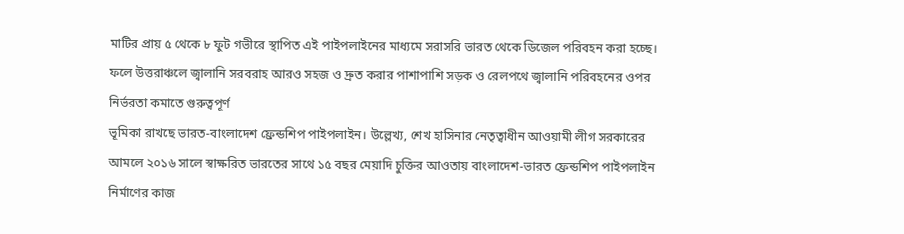মাটির প্রায় ৫ থেকে ৮ ফুট গভীরে স্থাপিত এই পাইপলাইনের মাধ্যমে সরাসরি ভারত থেকে ডিজেল পরিবহন করা হচ্ছে। ফলে উত্তরাঞ্চলে জ্বালানি সরবরাহ আরও সহজ ও দ্রুত করার পাশাপাশি সড়ক ও রেলপথে জ্বালানি পরিবহনের ওপর নির্ভরতা কমাতে গুরুত্বপূর্ণ
ভূমিকা রাখছে ভারত-বাংলাদেশ ফ্রেন্ডশিপ পাইপলাইন। উল্লেখ্য, শেখ হাসিনার নেতৃত্বাধীন আওয়ামী লীগ সরকারের আমলে ২০১৬ সালে স্বাক্ষরিত ভারতের সাথে ১৫ বছর মেয়াদি চুক্তির আওতায় বাংলাদেশ-ভারত ফ্রেন্ডশিপ পাইপলাইন নির্মাণের কাজ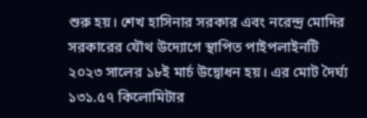শুরু হয়। শেখ হাসিনার সরকার এবং নরেন্দ্র মোদির সরকারের যৌথ উদ্যোগে স্থাপিত পাইপলাইনটি ২০২৩ সালের ১৮ই মার্চ উদ্বোধন হয়। এর মোট দৈর্ঘ্য ১৩১.৫৭ কিলোমিটার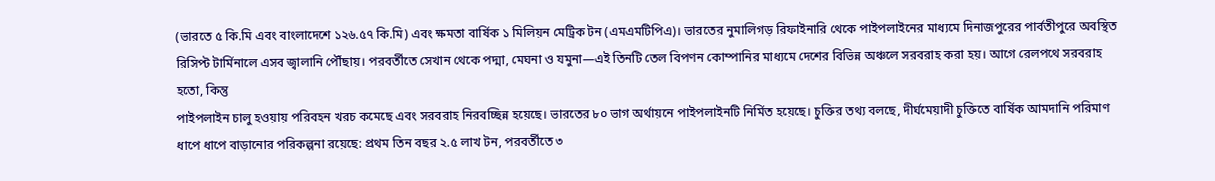(ভারতে ৫ কি.মি এবং বাংলাদেশে ১২৬.৫৭ কি.মি) এবং ক্ষমতা বার্ষিক ১ মিলিয়ন মেট্রিক টন (এমএমটিপিএ)। ভারতের নুমালিগড় রিফাইনারি থেকে পাইপলাইনের মাধ্যমে দিনাজপুরের পার্বতীপুরে অবস্থিত রিসিপ্ট টার্মিনালে এসব জ্বালানি পৌঁছায়। পরবর্তীতে সেখান থেকে পদ্মা, মেঘনা ও যমুনা—এই তিনটি তেল বিপণন কোম্পানির মাধ্যমে দেশের বিভিন্ন অঞ্চলে সরবরাহ করা হয়। আগে রেলপথে সরবরাহ হতো, কিন্তু
পাইপলাইন চালু হওয়ায় পরিবহন খরচ কমেছে এবং সরবরাহ নিরবচ্ছিন্ন হয়েছে। ভারতের ৮০ ভাগ অর্থায়নে পাইপলাইনটি নির্মিত হয়েছে। চুক্তির তথ্য বলছে, দীর্ঘমেয়াদী চুক্তিতে বার্ষিক আমদানি পরিমাণ ধাপে ধাপে বাড়ানোর পরিকল্পনা রয়েছে: প্রথম তিন বছর ২.৫ লাখ টন, পরবর্তীতে ৩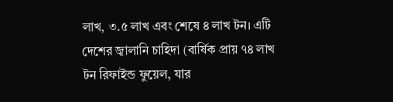লাখ, ৩.৫ লাখ এবং শেষে ৪ লাখ টন। এটি দেশের জ্বালানি চাহিদা (বার্ষিক প্রায় ৭৪ লাখ টন রিফাইন্ড ফুয়েল, যার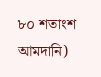৮০ শতাংশ আমদানি)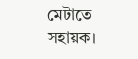মেটাতে সহায়ক।